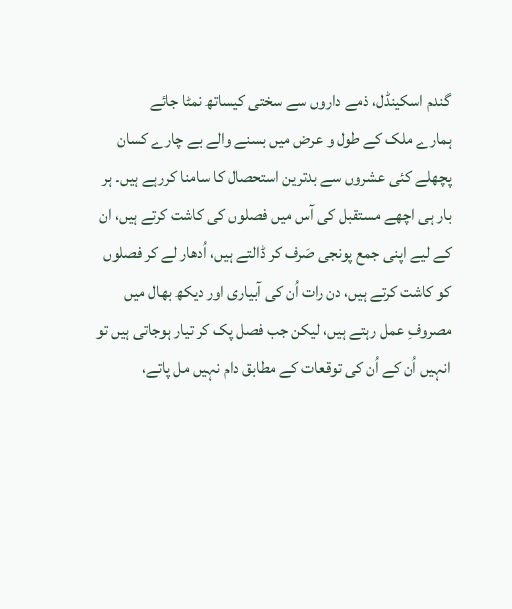گندم اسکینڈل، ذمے داروں سے سختی کیساتھ نمٹا جائے
ہمارے ملک کے طول و عرض میں بسنے والے بے چارے کسان پچھلے کئی عشروں سے بدترین استحصال کا سامنا کررہے ہیں۔ ہر بار ہی اچھے مستقبل کی آس میں فصلوں کی کاشت کرتے ہیں، ان کے لیے اپنی جمع پونجی صَرف کر ڈالتے ہیں، اُدھار لے کر فصلوں کو کاشت کرتے ہیں، دن رات اُن کی آبیاری اور دیکھ بھال میں مصروفِ عمل رہتے ہیں، لیکن جب فصل پک کر تیار ہوجاتی ہیں تو انہیں اُن کے اُن کی توقعات کے مطابق دام نہیں مل پاتے،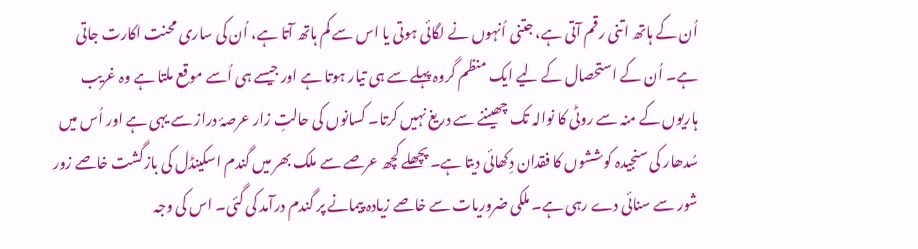اُن کے ہاتھ اتنی رقم آتی ہے، جتنی اُنہوں نے لگائی ہوتی یا اس سے کم ہاتھ آتا ہے، اُن کی ساری محنت اکارت جاتی ہے۔ اُن کے استحصال کے لیے ایک منظم گروہ پہلے سے ہی تیار ہوتا ہے اور جیسے ہی اُسے موقع ملتا ہے وہ غریب ہاریوں کے منہ سے روٹی کا نوالہ تک چھیننے سے دریغ نہیں کرتا۔ کسانوں کی حالتِ زار عرصۂ دراز سے یہی ہے اور اُس میں سُدھار کی سنجیدہ کوششوں کا فقدان دِکھائی دیتا ہے۔ پچھلے کچھ عرصے سے ملک بھر میں گندم اسکینڈل کی بازگشت خاصے زور شور سے سنائی دے رہی ہے۔ ملکی ضروریات سے خاصے زیادہ پیمانے پر گندم درآمد کی گئی۔ اس کی وجہ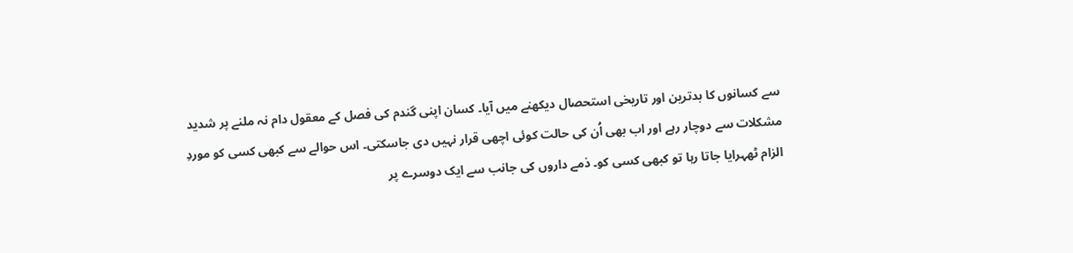سے کسانوں کا بدترین اور تاریخی استحصال دیکھنے میں آیا۔ کسان اپنی گندم کی فصل کے معقول دام نہ ملنے پر شدید مشکلات سے دوچار رہے اور اب بھی اُن کی حالت کوئی اچھی قرار نہیں دی جاسکتی۔ اس حوالے سے کبھی کسی کو موردِ الزام ٹھہرایا جاتا رہا تو کبھی کسی کو۔ ذمے داروں کی جانب سے ایک دوسرے پر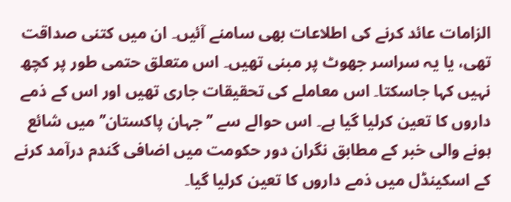الزامات عائد کرنے کی اطلاعات بھی سامنے آئیں۔ ان میں کتنی صداقت تھی، یا یہ سراسر جھوٹ پر مبنی تھیں۔ اس متعلق حتمی طور پر کچھ نہیں کہا جاسکتا۔ اس معاملے کی تحقیقات جاری تھیں اور اس کے ذمے داروں کا تعین کرلیا گیا ہے۔ اس حوالے سے ’’ جہان پاکستان’’ میں شائع ہونے والی خبر کے مطابق نگران دور حکومت میں اضافی گندم درآمد کرنے کے اسکینڈل میں ذمے داروں کا تعین کرلیا گیا۔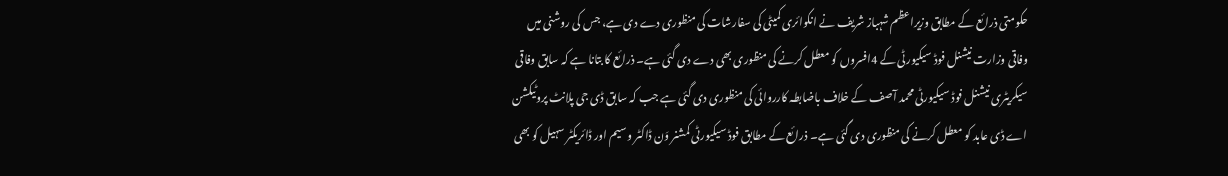حکومتی ذرائع کے مطابق وزیراعظم شہباز شریف نے انکوائری کمیٹی کی سفارشات کی منظوری دے دی ہے، جس کی روشنی میں وفاقی وزارت نیشنل فوڈ سیکیورٹی کے 4افسروں کو معطل کرنے کی منظوری بھی دے دی گئی ہے۔ ذرائع کا بتانا ہے کہ سابق وفاقی سیکریٹری نیشنل فوڈ سیکیورٹی محمد آصف کے خلاف باضابطہ کارروائی کی منظوری دی گئی ہے جب کہ سابق ڈی جی پلانٹ پروٹیکشن اے ڈی عابد کو معطل کرنے کی منظوری دی گئی ہے۔ ذرائع کے مطابق فوڈ سیکیورٹی کمشنر وَن ڈاکٹر وسیم اور ڈائریکٹر سہیل کو بھی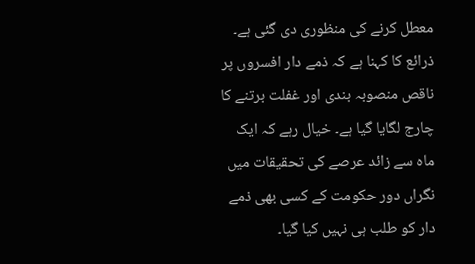معطل کرنے کی منظوری دی گئی ہے۔ ذرائع کا کہنا ہے کہ ذمے دار افسروں پر ناقص منصوبہ بندی اور غفلت برتنے کا چارج لگایا گیا ہے۔ خیال رہے کہ ایک ماہ سے زائد عرصے کی تحقیقات میں نگراں دور حکومت کے کسی بھی ذمے دار کو طلب ہی نہیں کیا گیا۔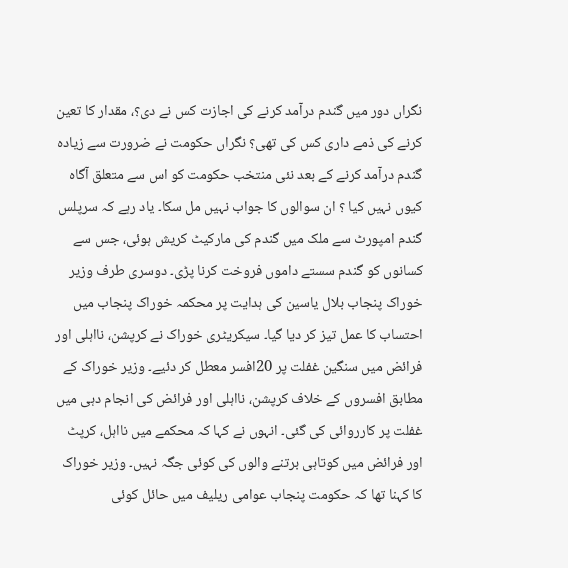نگراں دور میں گندم درآمد کرنے کی اجازت کس نے دی؟، مقدار کا تعین کرنے کی ذمے داری کس کی تھی؟ نگراں حکومت نے ضرورت سے زیادہ گندم درآمد کرنے کے بعد نئی منتخب حکومت کو اس سے متعلق آگاہ کیوں نہیں کیا ؟ ان سوالوں کا جواب نہیں مل سکا۔ یاد رہے کہ سرپلس گندم امپورٹ سے ملک میں گندم کی مارکیٹ کریش ہوئی، جس سے کسانوں کو گندم سستے داموں فروخت کرنا پڑی۔ دوسری طرف وزیر خوراک پنجاب بلال یاسین کی ہدایت پر محکمہ خوراک پنجاب میں احتساب کا عمل تیز کر دیا گیا۔ سیکریٹری خوراک نے کرپشن، نااہلی اور فرائض میں سنگین غفلت پر 20افسر معطل کر دئیے۔ وزیر خوراک کے مطابق افسروں کے خلاف کرپشن، نااہلی اور فرائض کی انجام دہی میں غفلت پر کارروائی کی گئی۔ انہوں نے کہا کہ محکمے میں نااہل، کرپٹ اور فرائض میں کوتاہی برتنے والوں کی کوئی جگہ نہیں۔ وزیر خوراک کا کہنا تھا کہ حکومت پنجاب عوامی ریلیف میں حائل کوئی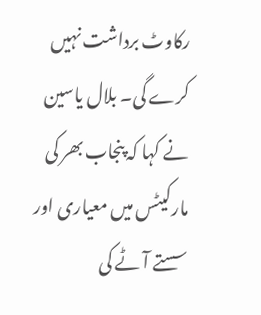رکاوٹ برداشت نہیں کرے گی۔ بلال یاسین نے کہا کہ پنجاب بھر کی مارکیٹس میں معیاری اور سستے آٹے کی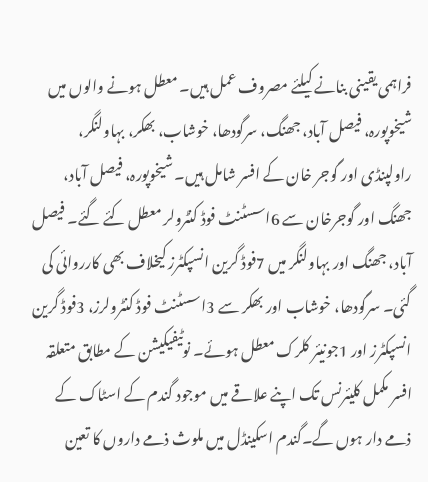فراہمی یقینی بنانے کیلئے مصروف عمل ہیں۔ معطل ہونے والوں میں شیخوپورہ، فیصل آباد، جھنگ، سرگودھا، خوشاب، بھکر، بہاولنگر، راولپنڈی اور گوجر خان کے افسر شامل ہیں۔ شیخوپورہ، فیصل آباد، جھنگ اور گوجرخان سے 6اسسٹنٹ فوڈ کنٹرولر معطل کئے گئے۔ فیصل آباد، جھنگ اور بہاولنگر میں 7فوڈ گرین انسپکٹرز کیخلاف بھی کارروائی کی گئی۔ سرگودھا، خوشاب اور بھکر سے 3اسسٹنٹ فوڈ کنٹرولرز، 3فوڈ گرین انسپکٹرز اور 1جونیئر کلرک معطل ہوئے۔ نوٹیفیکیشن کے مطابق متعلقہ افسر مکمل کلیئرنس تک اپنے علاقے میں موجود گندم کے اسٹاک کے ذمے دار ہوں گے۔گندم اسکینڈل میں ملوث ذمے داروں کا تعین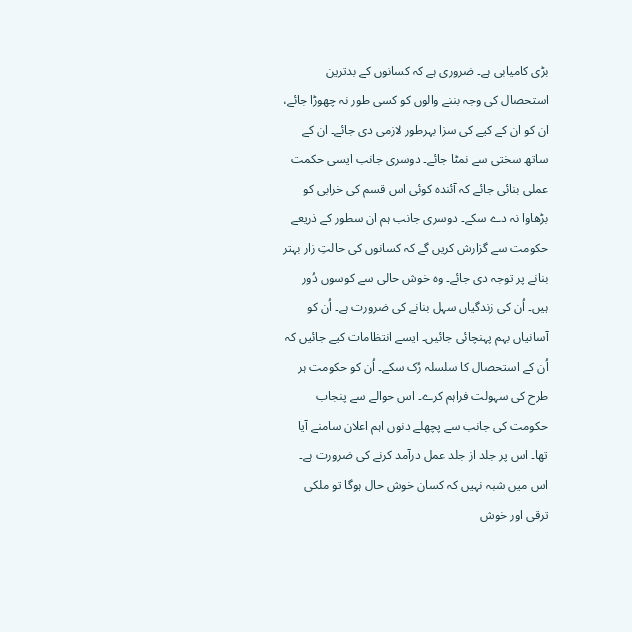بڑی کامیابی ہے۔ ضروری ہے کہ کسانوں کے بدترین استحصال کی وجہ بننے والوں کو کسی طور نہ چھوڑا جائے، ان کو ان کے کیے کی سزا بہرطور لازمی دی جائے۔ ان کے ساتھ سختی سے نمٹا جائے۔ دوسری جانب ایسی حکمت عملی بنائی جائے کہ آئندہ کوئی اس قسم کی خرابی کو بڑھاوا نہ دے سکے۔ دوسری جانب ہم ان سطور کے ذریعے حکومت سے گزارش کریں گے کہ کسانوں کی حالتِ زار بہتر بنانے پر توجہ دی جائے۔ وہ خوش حالی سے کوسوں دُور ہیں۔ اُن کی زندگیاں سہل بنانے کی ضرورت ہے۔ اُن کو آسانیاں بہم پہنچائی جائیں۔ ایسے انتظامات کیے جائیں کہ اُن کے استحصال کا سلسلہ رُک سکے۔ اُن کو حکومت ہر طرح کی سہولت فراہم کرے۔ اس حوالے سے پنجاب حکومت کی جانب سے پچھلے دنوں اہم اعلان سامنے آیا تھا۔ اس پر جلد از جلد عمل درآمد کرنے کی ضرورت ہے۔ اس میں شبہ نہیں کہ کسان خوش حال ہوگا تو ملکی ترقی اور خوش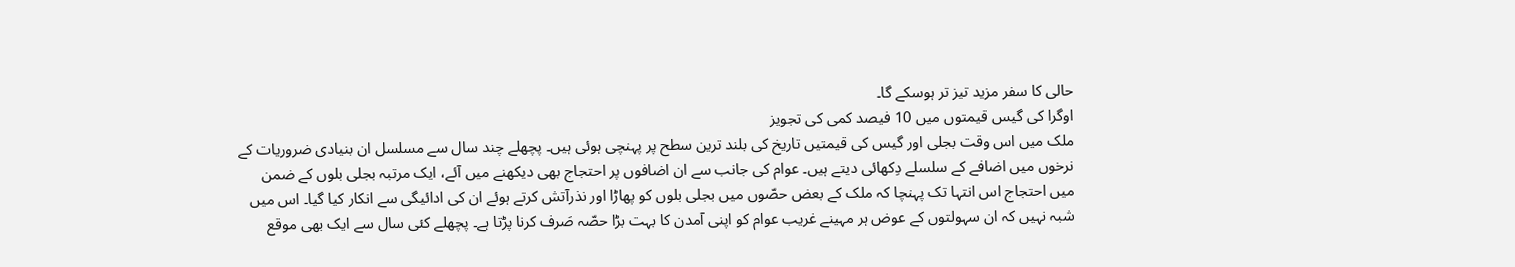حالی کا سفر مزید تیز تر ہوسکے گا۔
اوگرا کی گیس قیمتوں میں 10 فیصد کمی کی تجویز
ملک میں اس وقت بجلی اور گیس کی قیمتیں تاریخ کی بلند ترین سطح پر پہنچی ہوئی ہیں۔ پچھلے چند سال سے مسلسل ان بنیادی ضروریات کے نرخوں میں اضافے کے سلسلے دِکھائی دیتے ہیں۔ عوام کی جانب سے ان اضافوں پر احتجاج بھی دیکھنے میں آئے، ایک مرتبہ بجلی بلوں کے ضمن میں احتجاج اس انتہا تک پہنچا کہ ملک کے بعض حصّوں میں بجلی بلوں کو پھاڑا اور نذرآتش کرتے ہوئے ان کی ادائیگی سے انکار کیا گیا۔ اس میں شبہ نہیں کہ ان سہولتوں کے عوض ہر مہینے غریب عوام کو اپنی آمدن کا بہت بڑا حصّہ صَرف کرنا پڑتا ہے۔ پچھلے کئی سال سے ایک بھی موقع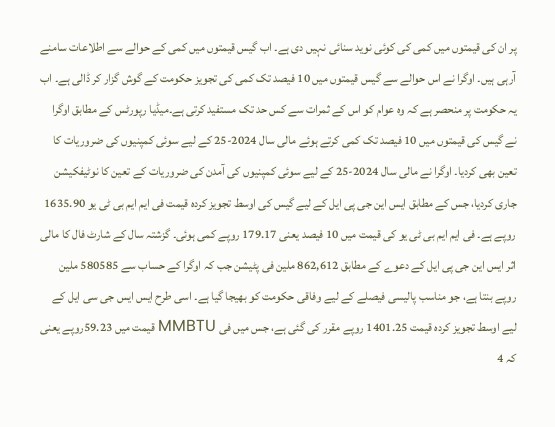پر ان کی قیمتوں میں کمی کی کوئی نوید سنائی نہیں دی ہے۔ اب گیس قیمتوں میں کمی کے حوالے سے اطلاعات سامنے آرہی ہیں۔ اوگرا نے اس حوالے سے گیس قیمتوں میں 10 فیصد تک کمی کی تجویز حکومت کے گوش گزار کر ڈالی ہے۔ اب یہ حکومت پر منحصر ہے کہ وہ عوام کو اس کے ثمرات سے کس حد تک مستفید کرتی ہے۔میڈیا رپورٹس کے مطابق اوگرا نے گیس کی قیمتوں میں 10 فیصد تک کمی کرتے ہوئے مالی سال 2024-25 کے لیے سوئی کمپنیوں کی ضروریات کا تعین بھی کردیا۔ اوگرا نے مالی سال 2024-25 کے لیے سوئی کمپنیوں کی آمدن کی ضروریات کے تعین کا نوٹیفکیشن جاری کردیا، جس کے مطابق ایس این جی پی ایل کے لیے گیس کی اوسط تجویز کردہ قیمت فی ایم ایم بی ٹی یو 1635.90 روپے ہے۔ فی ایم ایم بی ٹی یو کی قیمت میں 10 فیصد یعنی 179.17 روپے کمی ہوئی۔ گزشتہ سال کے شارٹ فال کا مالی اثر ایس این جی پی ایل کے دعوے کے مطابق 862,612 ملین فی پٹیشن جب کہ اوگرا کے حساب سے 580585 ملین روپے بنتا ہے، جو مناسب پالیسی فیصلے کے لیے وفاقی حکومت کو بھیجا گیا ہے۔ اسی طرح ایس ایس جی سی ایل کے لیے اوسط تجویز کردہ قیمت 1401.25 روپے مقرر کی گئی ہے، جس میں فی MMBTU قیمت میں 59.23روپے یعنی کہ 4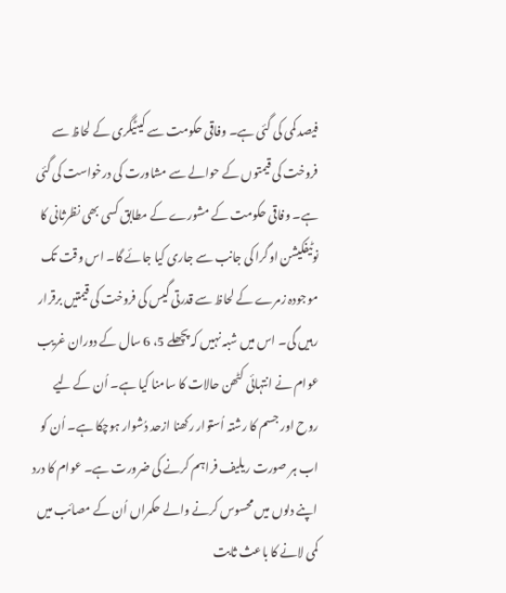فیصد کمی کی گئی ہے۔ وفاقی حکومت سے کیٹیگری کے لحاظ سے فروخت کی قیمتوں کے حوالے سے مشاورت کی درخواست کی گئی ہے۔ وفاقی حکومت کے مشورے کے مطابق کسی بھی نظرثانی کا نوٹیفکیشن اوگرا کی جانب سے جاری کیا جائے گا۔ اس وقت تک موجودہ زمرے کے لحاظ سے قدرتی گیس کی فروخت کی قیمتیں برقرار رہیں گی۔ اس میں شبہ نہیں کہ پچھلے 5، 6 سال کے دوران غریب عوام نے انتہائی کٹھن حالات کا سامنا کیا ہے۔ اُن کے لیے روح اور جسم کا رشتہ اُستوار رکھنا ازحد دُشوار ہوچکا ہے۔ اُن کو اب ہر صورت ریلیف فراہم کرنے کی ضرورت ہے۔ عوام کا درد اپنے دلوں میں محسوس کرنے والے حکمراں اُن کے مصائب میں کمی لانے کا باعث ثابت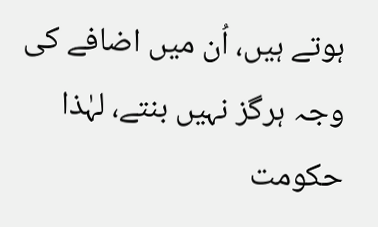ہوتے ہیں، اُن میں اضافے کی وجہ ہرگز نہیں بنتے، لہٰذا حکومت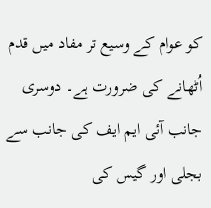کو عوام کے وسیع تر مفاد میں قدم اُٹھانے کی ضرورت ہے۔ دوسری جانب آئی ایم ایف کی جانب سے بجلی اور گیس کی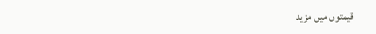قیمتوں میں مزید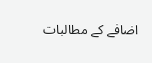اضافے کے مطالبات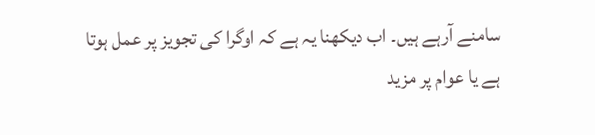سامنے آرہے ہیں۔ اب دیکھنا یہ ہے کہ اوگرا کی تجویز پر عمل ہوتا ہے یا عوام پر مزید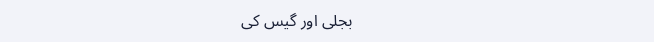بجلی اور گیس کی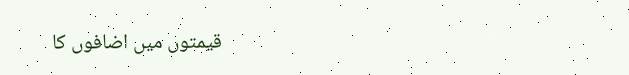قیمتوں میں اضافوں کا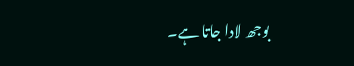بوجھ لادا جاتا ہے۔